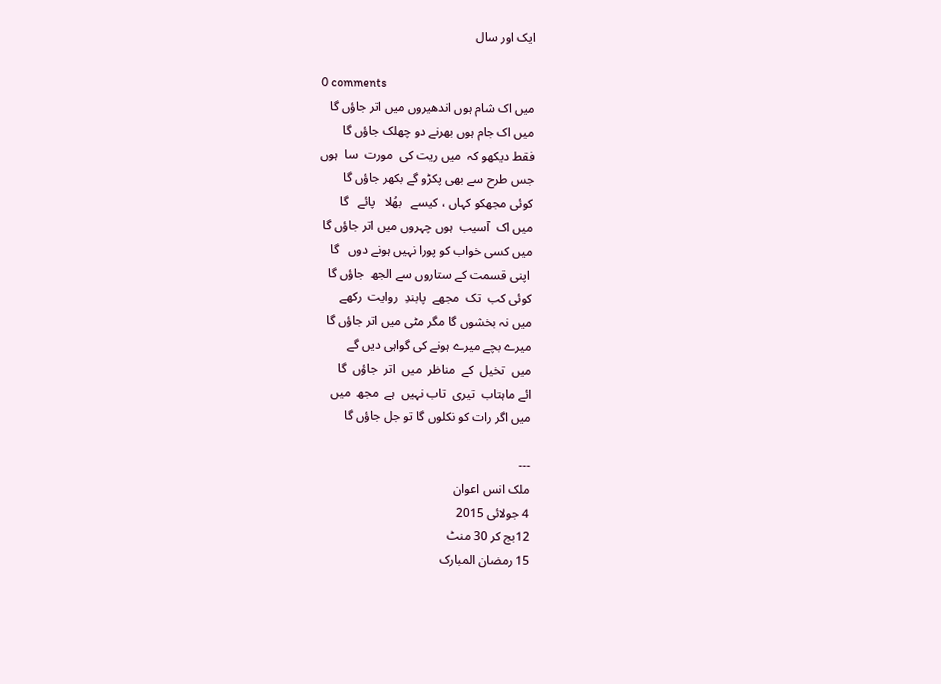ایک اور سال

0 comments
میں اک شام ہوں اندھیروں میں اتر جاؤں گا
میں اک جام ہوں بھرنے دو چھلک جاؤں گا
فقط دیکھو کہ  میں ریت کی  مورت  سا  ہوں
جس طرح سے بھی پکڑو گے بکھر جاؤں گا
کوئی مجھکو کہاں ، کیسے   بھُلا   پائے   گا
میں اک  آسیب  ہوں چہروں میں اتر جاؤں گا
میں کسی خواب کو پورا نہیں ہونے دوں   گا
 اپنی قسمت کے ستاروں سے الجھ  جاؤں گا
کوئی کب  تک  مجھے  پابندِ  روایت  رکھے
میں نہ بخشوں گا مگر مٹی میں اتر جاؤں گا
میرے بچے میرے ہونے کی گواہی دیں گے
میں  تخیل  کے  مناظر  میں  اتر  جاؤں  گا
ائے ماہتاب  تیری  تاب نہیں  ہے  مجھ  میں
میں اگر رات کو نکلوں گا تو جل جاؤں گا

---
ملک انس اعوان
4 جولائی 2015
12بج کر 30 منٹ
15 رمضان المبارک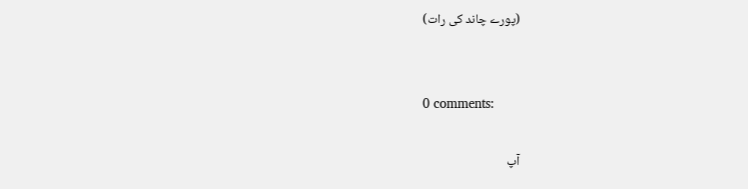(پورے چاند کی رات)


0 comments:

آپ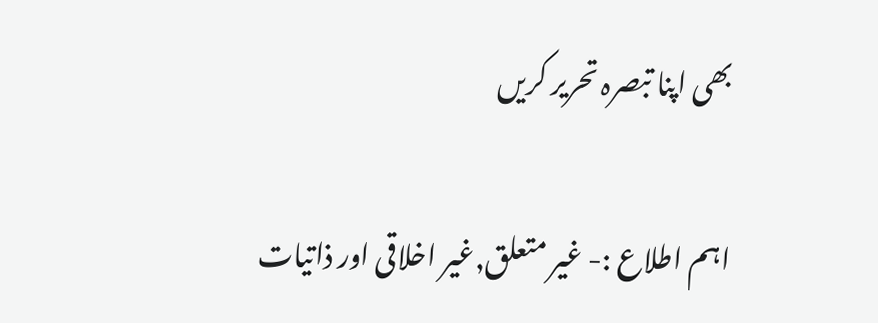بھی اپنا تبصرہ تحریر کریں

اہم اطلاع :- غیر متعلق,غیر اخلاقی اور ذاتیات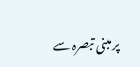پر مبنی تبصرہ سے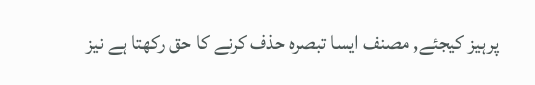پرہیز کیجئے, مصنف ایسا تبصرہ حذف کرنے کا حق رکھتا ہے نیز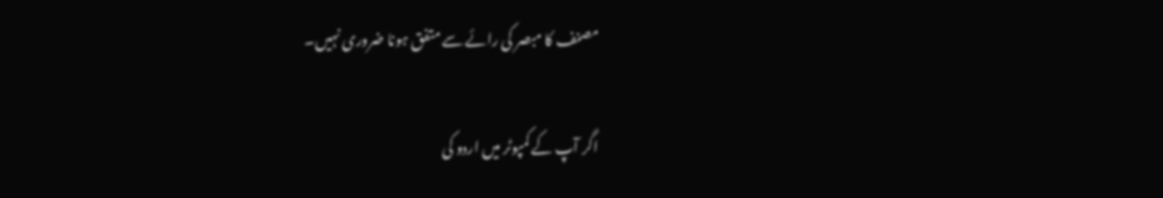مصنف کا مبصر کی رائے سے متفق ہونا ضروری نہیں۔

اگر آپ کے کمپوٹر میں اردو کی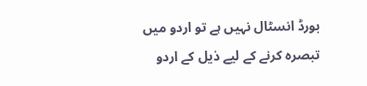بورڈ انسٹال نہیں ہے تو اردو میں تبصرہ کرنے کے لیے ذیل کے اردو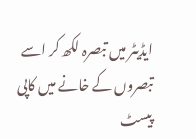ایڈیٹر میں تبصرہ لکھ کر اسے تبصروں کے خانے میں کاپی پیسٹ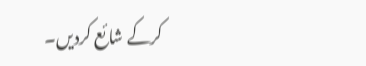کرکے شائع کردیں۔